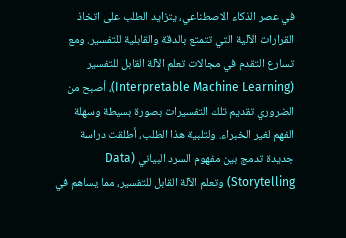في عصر الذكاء الاصطناعي، يتزايد الطلب على اتخاذ القرارات الآلية التي تتمتع بالدقة والقابلية للتفسير. ومع تسارع التقدم في مجالات تعلم الآلة القابل للتفسير (Interpretable Machine Learning)، أصبح من الضروري تقديم تلك التفسيرات بصورة بسيطة وسهلة الفهم لغير الخبراء. ولتلبية هذا الطلب، أطلقت دراسة جديدة تدمج بين مفهوم السرد البياني (Data Storytelling) وتعلم الآلة القابل للتفسير، مما يساهم في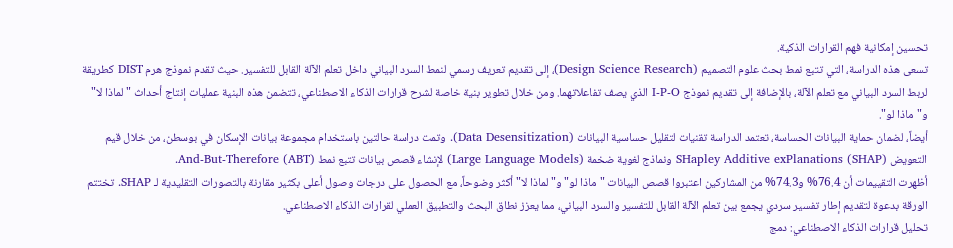تحسين إمكانية فهم القرارات الذكية.
تسعى هذه الدراسة، التي تتبع نمط بحث علوم التصميم (Design Science Research)، إلى تقديم تعريف رسمي لنمط السرد البياني داخل تعلم الآلة القابل للتفسير. حيث تقدم نموذج هرم DIST كطريقة لربط السرد البياني مع تعلم الآلة، بالإضافة إلى تقديم نموذج I-P-O الذي يصف تفاعلاتهما. ومن خلال تطوير بنية خاصة لشرح قرارات الذكاء الاصطناعي، تتضمن هذه البنية عمليات إنتاج أحداث "لماذا لا" و"ماذا لو".
أيضاً، لضمان حماية البيانات الحساسة، تعتمد الدراسة تقنيات لتقليل حساسية البيانات (Data Desensitization). وتمت دراسة حالتين باستخدام مجموعة بيانات الإسكان في بوسطن، من خلال قيم التعويض SHapley Additive exPlanations (SHAP) ونماذج لغوية ضخمة (Large Language Models) لإنشاء قصص بيانات تتبع نمط And-But-Therefore (ABT).
أظهرت التقييمات أن 76.4% و74.3% من المشاركين اعتبروا قصص البيانات "ماذا لو" و"لماذا لا" أكثر وضوحاً، مع الحصول على درجات وصول أعلى بكثير مقارنة بالتصورات التقليدية لـ SHAP. تختتم الورقة بدعوة لتقديم إطار تفسير سردي يجمع بين تعلم الآلة القابل للتفسير والسرد البياني، مما يعزز نطاق البحث والتطبيق العملي لقرارات الذكاء الاصطناعي.
تحليل قرارات الذكاء الاصطناعي: دمج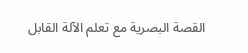القصة البصرية مع تعلم الآلة القابل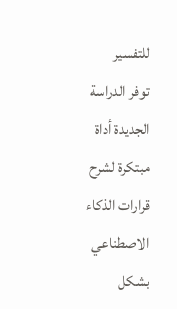للتفسير
توفر الدراسة الجديدة أداة مبتكرة لشرح قرارات الذكاء الاصطناعي بشكل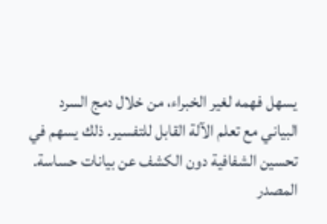يسهل فهمه لغير الخبراء، من خلال دمج السرد البياني مع تعلم الآلة القابل للتفسير. ذلك يسهم في تحسين الشفافية دون الكشف عن بيانات حساسة.
المصدر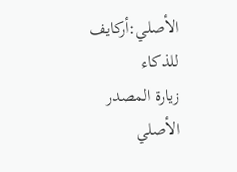الأصلي:أركايف للذكاء
زيارة المصدر الأصلي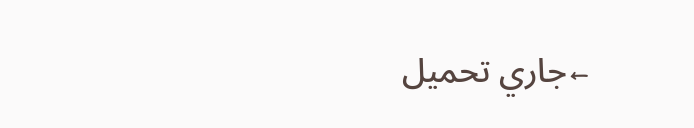←جاري تحميل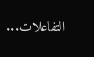التفاعلات...